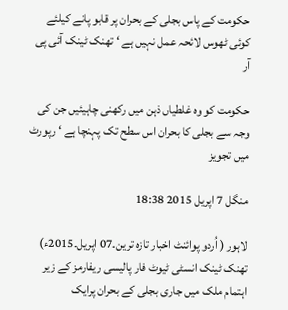حکومت کے پاس بجلی کے بحران پر قابو پانے کیلئے کوئی ٹھوس لائحہ عمل نہیں ہے ‘ تھنک ٹینک آئی پی آر

حکومت کو وہ غلطیاں ذہن میں رکھنی چاہیئیں جن کی وجہ سے بجلی کا بحران اس سطح تک پہنچا ہے ‘ رپورٹ میں تجویز

منگل 7 اپریل 2015 18:38

لاہور ( اُردو پوائنٹ اخبار تازہ ترین۔07 اپریل۔2015ء) تھنک ٹینک انسٹی ٹیوٹ فار پالیسی ریفارمز کے زیر اہتمام ملک میں جاری بجلی کے بحران پرایک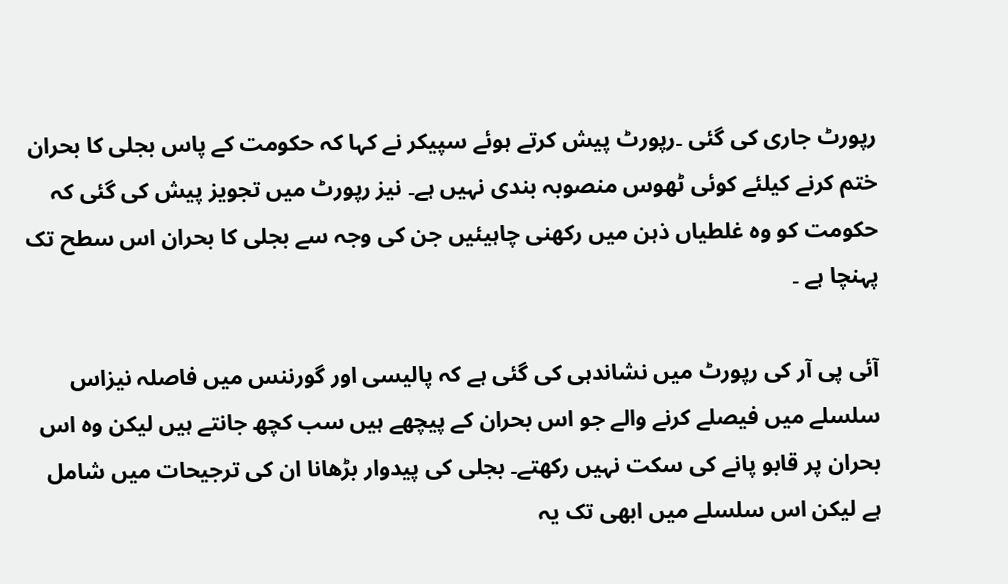رپورٹ جاری کی گئی ۔رپورٹ پیش کرتے ہوئے سپیکر نے کہا کہ حکومت کے پاس بجلی کا بحران ختم کرنے کیلئے کوئی ٹھوس منصوبہ بندی نہیں ہے۔ نیز رپورٹ میں تجویز پیش کی گئی کہ حکومت کو وہ غلطیاں ذہن میں رکھنی چاہیئیں جن کی وجہ سے بجلی کا بحران اس سطح تک پہنچا ہے ۔

آئی پی آر کی رپورٹ میں نشاندہی کی گئی ہے کہ پالیسی اور گورننس میں فاصلہ نیزاس سلسلے میں فیصلے کرنے والے جو اس بحران کے پیچھے ہیں سب کچھ جانتے ہیں لیکن وہ اس بحران پر قابو پانے کی سکت نہیں رکھتے۔ بجلی کی پیدوار بڑھانا ان کی ترجیحات میں شامل ہے لیکن اس سلسلے میں ابھی تک یہ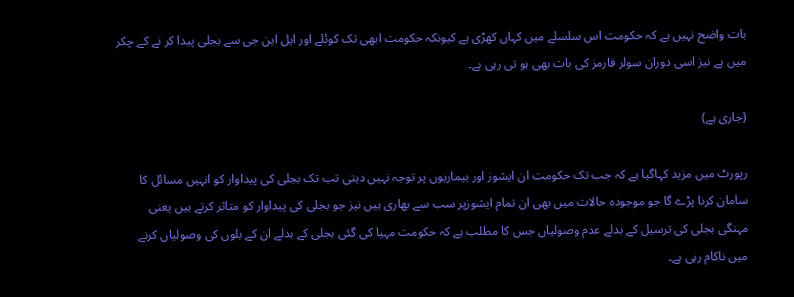بات واضح نہیں ہے کہ حکومت اس سلسلے میں کہاں کھڑی ہے کیونکہ حکومت ابھی تک کوئلے اور ایل این جی سے بجلی پیدا کر نے کے چکر میں ہے نیز اسی دوران سولر فارمز کی بات بھی ہو تی رہی ہے۔

(جاری ہے)

رپورٹ میں مزید کہاگیا ہے کہ جب تک حکومت ان ایشوز اور بیماریوں پر توجہ نہیں دیتی تب تک بجلی کی پیداوار کو انہیں مسائل کا سامان کرنا پڑے گا جو موجودہ حالات میں بھی ان تمام ایشوزپر سب سے بھاری ہیں نیز جو بجلی کی پیداوار کو متاثر کرتے ہیں یعنی مہنگی بجلی کی ترسیل کے بدلے عدم وصولیاں جس کا مطلب ہے کہ حکومت مہیا کی گئی بجلی کے بدلے ان کے بلوں کی وصولیاں کرنے میں ناکام رہی ہے۔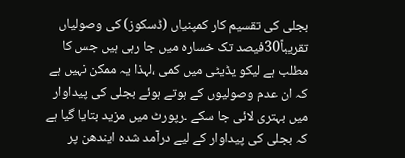بجلی کی تقسیم کار کمپنیاں (ڈسکوز) کی وصولیاں تقریباً30فیصد تک خسارہ میں جا رہی ہیں جس کا مطلب ہے لیکو یڈیٹی میں کمی ،لہذا یہ ممکن نہیں ہے کہ ان عدم وصولیوں کے ہوتے ہوئے بجلی کی پیداوار میں بہتری لائی جا سکے ۔رپورٹ میں مزید بتایا گیا ہے کہ بجلی کی پیداوار کے لیے درآمد شدہ ایندھن پر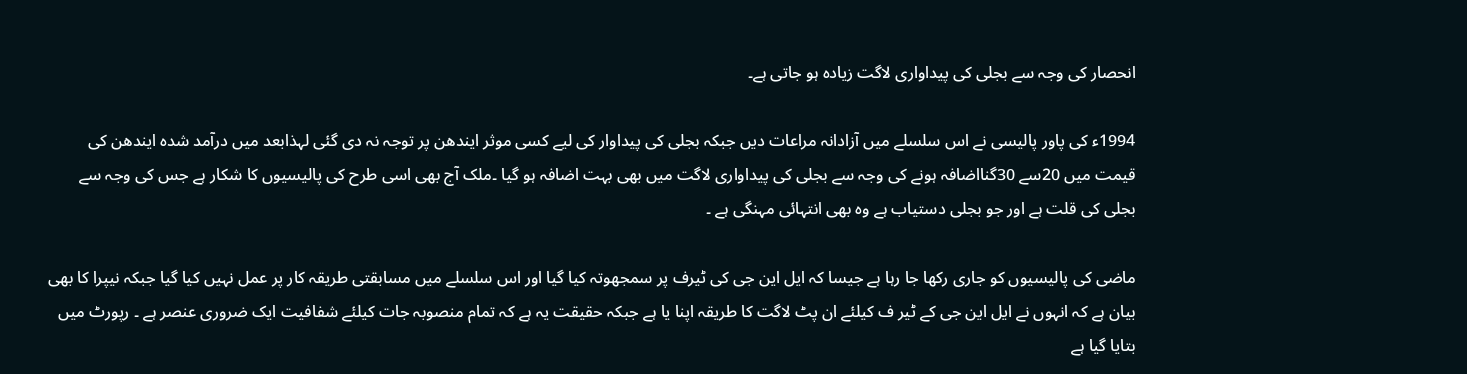انحصار کی وجہ سے بجلی کی پیداواری لاگت زیادہ ہو جاتی ہے۔

1994ء کی پاور پالیسی نے اس سلسلے میں آزادانہ مراعات دیں جبکہ بجلی کی پیداوار کی لیے کسی موثر ایندھن پر توجہ نہ دی گئی لہذابعد میں درآمد شدہ ایندھن کی قیمت میں 20سے 30گنااضافہ ہونے کی وجہ سے بجلی کی پیداواری لاگت میں بھی بہت اضافہ ہو گیا ۔ملک آج بھی اسی طرح کی پالیسیوں کا شکار ہے جس کی وجہ سے بجلی کی قلت ہے اور جو بجلی دستیاب ہے وہ بھی انتہائی مہنگی ہے ۔

ماضی کی پالیسیوں کو جاری رکھا جا رہا ہے جیسا کہ ایل این جی کی ٹیرف پر سمجھوتہ کیا گیا اور اس سلسلے میں مسابقتی طریقہ کار پر عمل نہیں کیا گیا جبکہ نیپرا کا بھی بیان ہے کہ انہوں نے ایل این جی کے ٹیر ف کیلئے ان پٹ لاگت کا طریقہ اپنا یا ہے جبکہ حقیقت یہ ہے کہ تمام منصوبہ جات کیلئے شفافیت ایک ضروری عنصر ہے ۔ رپورٹ میں بتایا گیا ہے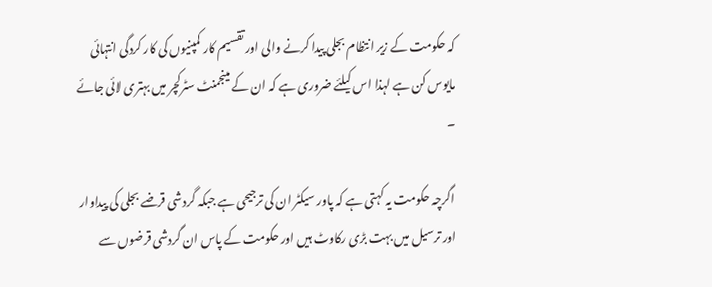کہ حکومت کے زیر انتظام بجلی پیدا کرنے والی اور تقسیم کار کمپنیوں کی کار کردگی انتہائی مایوس کن ہے لہذا اس کیلئے ضروری ہے کہ ان کے مینجمنٹ سٹرکچر میں بہتری لائی جائے ۔

اگرچہ حکومت یہ کہتی ہے کہ پاور سیکٹر ان کی ترجیحی ہے جبکہ گردشی قرضے بجلی کی پیداوار اور ترسیل میں بہت بڑی رکاوٹ ہیں اور حکومت کے پاس ان گردشی قرضوں سے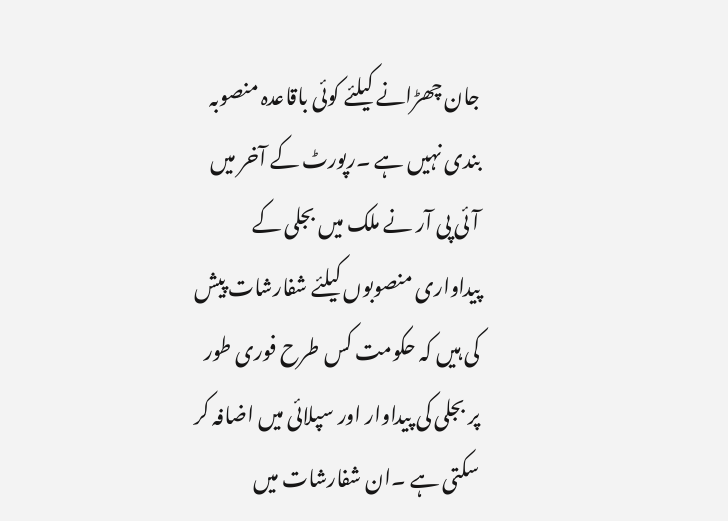جان چھڑانے کیلئے کوئی باقاعدہ منصوبہ بندی نہیں ہے ۔رپورٹ کے آخر میں آئی پی آر نے ملک میں بجلی کے پیداواری منصوبوں کیلئے شفارشات پیش کی ہیں کہ حکومت کس طرح فوری طور پر بجلی کی پیداوار اور سپلائی میں اضافہ کر سکتی ہے ۔ان شفارشات میں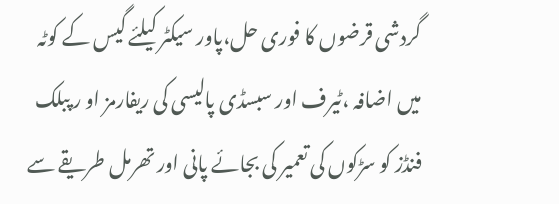گردشی قرضوں کا فوری حل،پاور سیکٹر کیلئے گیس کے کوٹہ میں اضافہ ،ٹیرف اور سبسڈی پالیسی کی ریفارمز او ر پبلک فنڈز کو سڑکوں کی تعمیر کی بجائے پانی اور تھرمل طریقے سے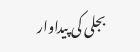بجلی کی پیداوار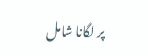پر لگانا شامل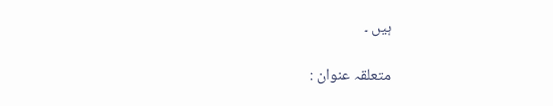ہیں ۔

متعلقہ عنوان :